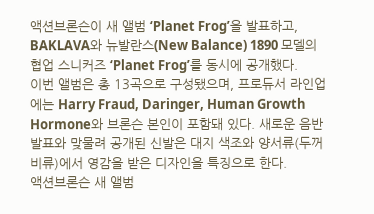액션브론슨이 새 앨범 ‘Planet Frog’을 발표하고, BAKLAVA와 뉴발란스(New Balance) 1890 모델의 협업 스니커즈 ‘Planet Frog’를 동시에 공개했다.
이번 앨범은 총 13곡으로 구성됐으며, 프로듀서 라인업에는 Harry Fraud, Daringer, Human Growth Hormone와 브론슨 본인이 포함돼 있다. 새로운 음반 발표와 맞물려 공개된 신발은 대지 색조와 양서류(두꺼비류)에서 영감을 받은 디자인을 특징으로 한다.
액션브론슨 새 앨범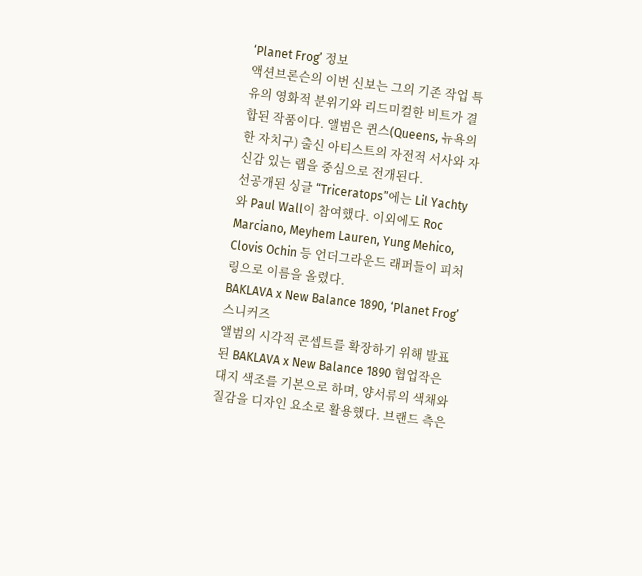‘Planet Frog’ 정보
액션브론슨의 이번 신보는 그의 기존 작업 특유의 영화적 분위기와 리드미컬한 비트가 결합된 작품이다. 앨범은 퀸스(Queens, 뉴욕의 한 자치구) 출신 아티스트의 자전적 서사와 자신감 있는 랩을 중심으로 전개된다.
선공개된 싱글 “Triceratops”에는 Lil Yachty와 Paul Wall이 참여했다. 이외에도 Roc Marciano, Meyhem Lauren, Yung Mehico, Clovis Ochin 등 언더그라운드 래퍼들이 피처링으로 이름을 올렸다.
BAKLAVA x New Balance 1890, ‘Planet Frog’ 스니커즈
앨범의 시각적 콘셉트를 확장하기 위해 발표된 BAKLAVA x New Balance 1890 협업작은 대지 색조를 기본으로 하며, 양서류의 색채와 질감을 디자인 요소로 활용했다. 브랜드 측은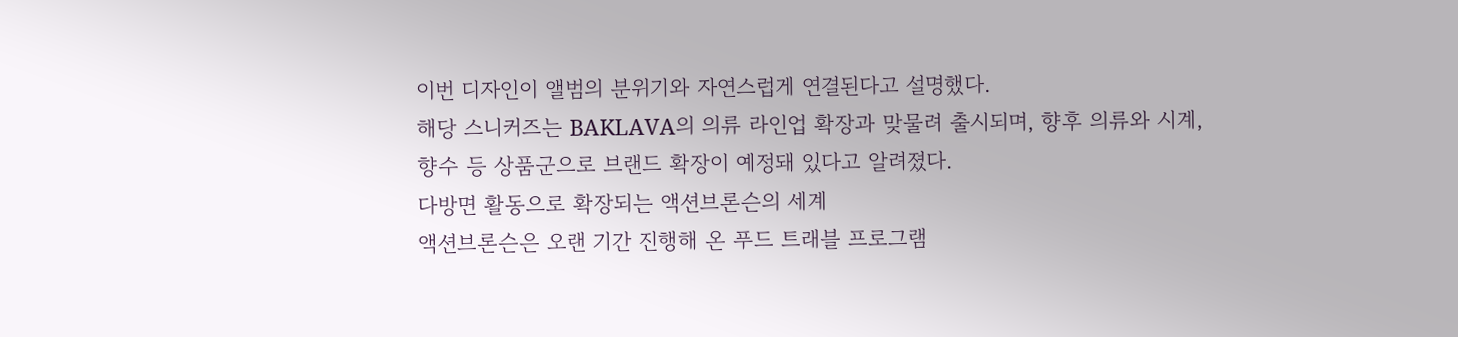이번 디자인이 앨범의 분위기와 자연스럽게 연결된다고 설명했다.
해당 스니커즈는 BAKLAVA의 의류 라인업 확장과 맞물려 출시되며, 향후 의류와 시계, 향수 등 상품군으로 브랜드 확장이 예정돼 있다고 알려졌다.
다방면 활동으로 확장되는 액션브론슨의 세계
액션브론슨은 오랜 기간 진행해 온 푸드 트래블 프로그램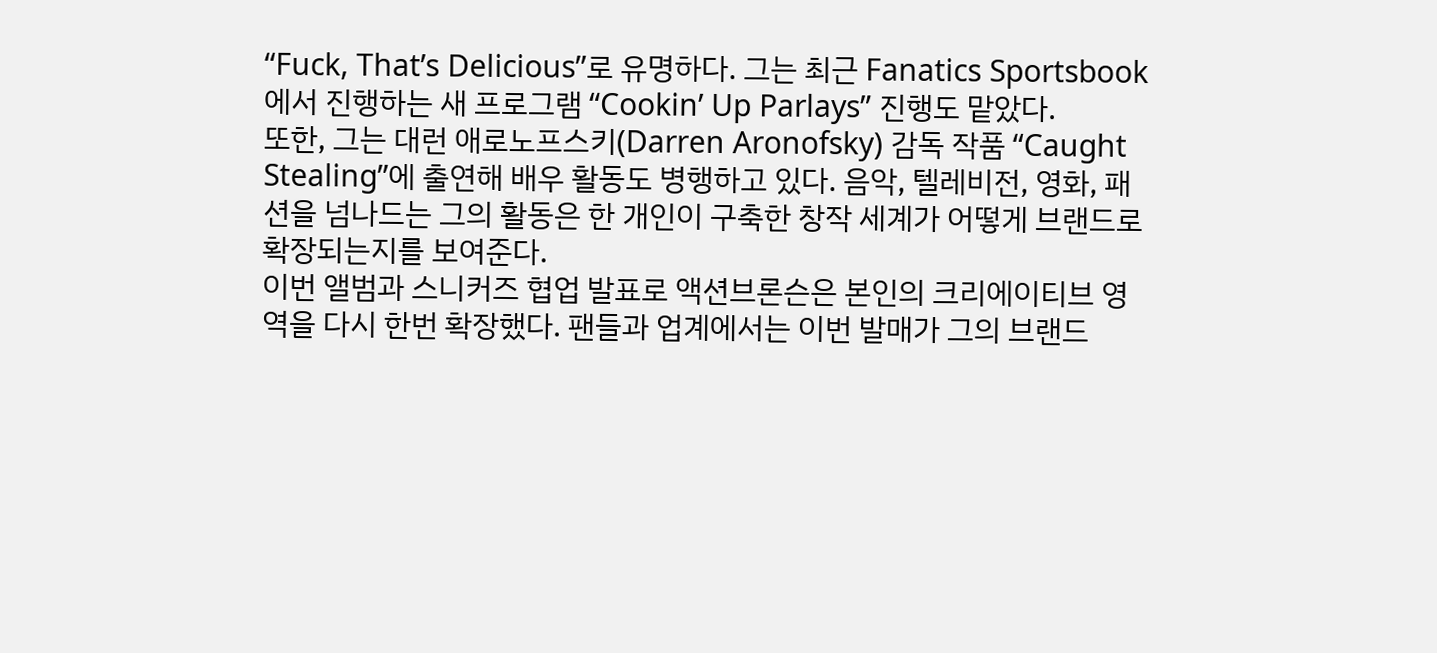“Fuck, That’s Delicious”로 유명하다. 그는 최근 Fanatics Sportsbook에서 진행하는 새 프로그램 “Cookin’ Up Parlays” 진행도 맡았다.
또한, 그는 대런 애로노프스키(Darren Aronofsky) 감독 작품 “Caught Stealing”에 출연해 배우 활동도 병행하고 있다. 음악, 텔레비전, 영화, 패션을 넘나드는 그의 활동은 한 개인이 구축한 창작 세계가 어떻게 브랜드로 확장되는지를 보여준다.
이번 앨범과 스니커즈 협업 발표로 액션브론슨은 본인의 크리에이티브 영역을 다시 한번 확장했다. 팬들과 업계에서는 이번 발매가 그의 브랜드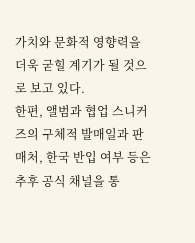가치와 문화적 영향력을 더욱 굳힐 계기가 될 것으로 보고 있다.
한편, 앨범과 협업 스니커즈의 구체적 발매일과 판매처, 한국 반입 여부 등은 추후 공식 채널을 통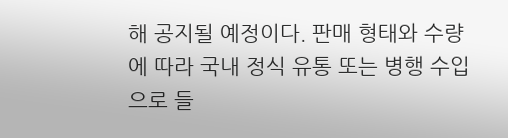해 공지될 예정이다. 판매 형태와 수량에 따라 국내 정식 유통 또는 병행 수입으로 들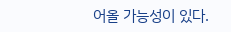어올 가능성이 있다.